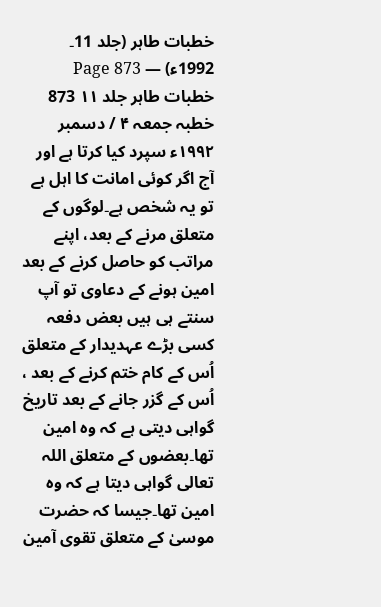خطبات طاہر (جلد 11۔ 1992ء) — Page 873
خطبات طاہر جلد ۱۱ 873 خطبہ جمعہ ۴ / دسمبر ۱۹۹۲ء سپرد کیا کرتا ہے اور آج اگر کوئی امانت کا اہل ہے تو یہ شخص ہے۔لوگوں کے متعلق مرنے کے بعد، اپنے مراتب کو حاصل کرنے کے بعد امین ہونے کے دعاوی تو آپ سنتے ہی ہیں بعض دفعہ کسی بڑے عہدیدار کے متعلق اُس کے کام ختم کرنے کے بعد ، اُس کے گزر جانے کے بعد تاریخ گواہی دیتی ہے کہ وہ امین تھا۔بعضوں کے متعلق اللہ تعالی گواہی دیتا ہے کہ وہ امین تھا۔جیسا کہ حضرت موسیٰ کے متعلق تقوی آمین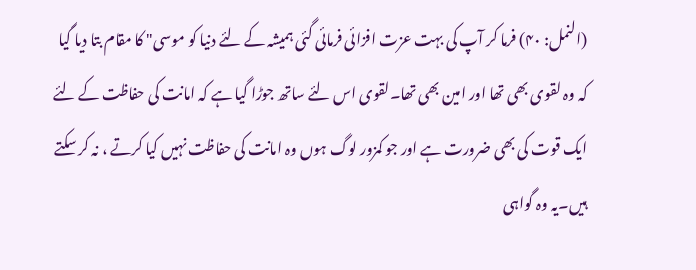(النمل: ۴۰) فرما کر آپ کی بہت عزت افزائی فرمائی گئی ہمیشہ کے لئے دنیا کو موسی" کا مقام بتا دیا گیا کہ وہ لقوی بھی تھا اور امین بھی تھا۔لقوی اس لئے ساتھ جوڑا گیا ہے کہ امانت کی حفاظت کے لئے ایک قوت کی بھی ضرورت ہے اور جو کمزور لوگ ہوں وہ امانت کی حفاظت نہیں کیا کرتے ، نہ کر سکتے ہیں۔یہ وہ گواہی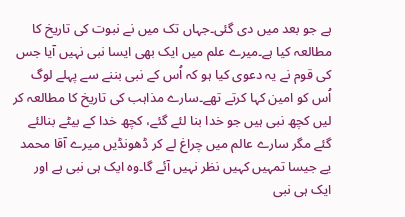ہے جو بعد میں دی گئی۔جہاں تک میں نے نبوت کی تاریخ کا مطالعہ کیا ہے۔میرے علم میں ایک بھی ایسا نبی نہیں آیا جس کی قوم نے یہ دعوی کیا ہو کہ اُس کے نبی بننے سے پہلے لوگ اُس کو امین کہا کرتے تھے۔سارے مذاہب کی تاریخ کا مطالعہ کر لیں کچھ نبی ہیں جو خدا بنا لئے گئے، کچھ خدا کے بیٹے بنالئے گئے مگر سارے عالم میں چراغ لے کر ڈھونڈیں میرے آقا محمد یے جیسا تمہیں کہیں نظر نہیں آئے گا۔وہ ایک ہی نبی ہے اور ایک ہی نبی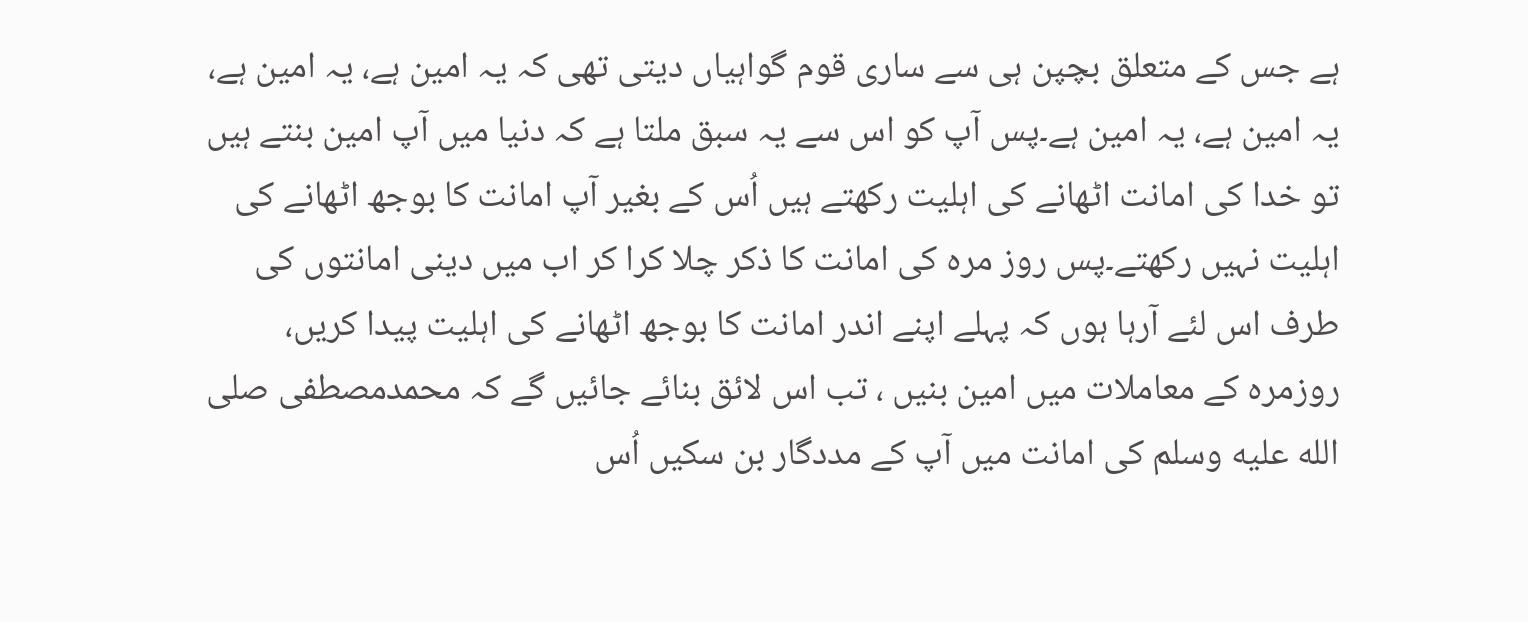ہے جس کے متعلق بچپن ہی سے ساری قوم گواہیاں دیتی تھی کہ یہ امین ہے، یہ امین ہے، یہ امین ہے، یہ امین ہے۔پس آپ کو اس سے یہ سبق ملتا ہے کہ دنیا میں آپ امین بنتے ہیں تو خدا کی امانت اٹھانے کی اہلیت رکھتے ہیں اُس کے بغیر آپ امانت کا بوجھ اٹھانے کی اہلیت نہیں رکھتے۔پس روز مرہ کی امانت کا ذکر چلا کرا کر اب میں دینی امانتوں کی طرف اس لئے آرہا ہوں کہ پہلے اپنے اندر امانت کا بوجھ اٹھانے کی اہلیت پیدا کریں، روزمرہ کے معاملات میں امین بنیں ، تب اس لائق بنائے جائیں گے کہ محمدمصطفی صلى الله عليه وسلم کی امانت میں آپ کے مددگار بن سکیں اُس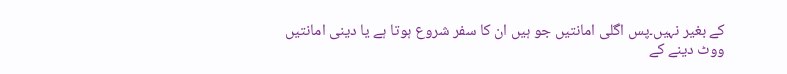کے بغیر نہیں۔پس اگلی امانتیں جو ہیں ان کا سفر شروع ہوتا ہے یا دینی امانتیں ووٹ دینے کے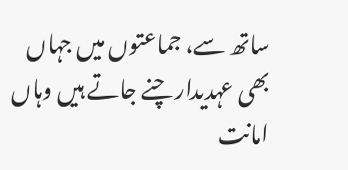ساتھ سے، جماعتوں میں جہاں بھی عہدیدار چنے جاتے ہیں وہاں امانت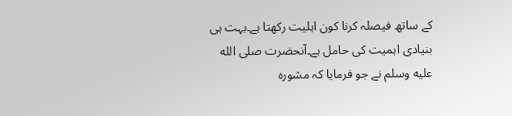کے ساتھ فیصلہ کرنا کون اہلیت رکھتا ہے۔بہت ہی بنیادی اہمیت کی حامل ہے۔آنحضرت صلى الله عليه وسلم نے جو فرمایا کہ مشورہ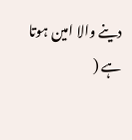دینے والا امین ہوتا ہے (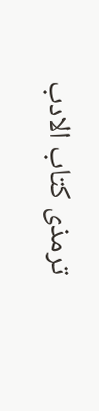ترمذی کتاب الادب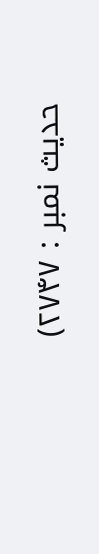حدیث نمبر : ۲۷۴۷)